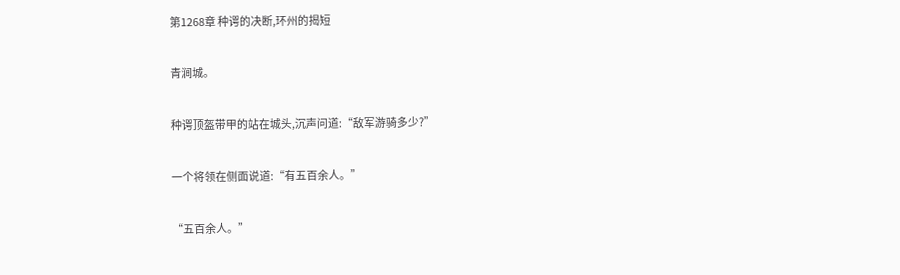第1268章 种谔的决断,环州的揭短

青涧城。

种谔顶盔带甲的站在城头,沉声问道:“敌军游骑多少?”

一个将领在侧面说道:“有五百余人。”

“五百余人。”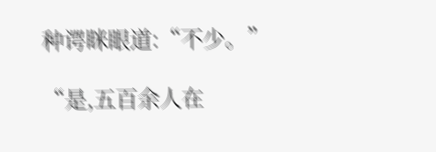种谔眯眼道:“不少。”

“是,五百余人在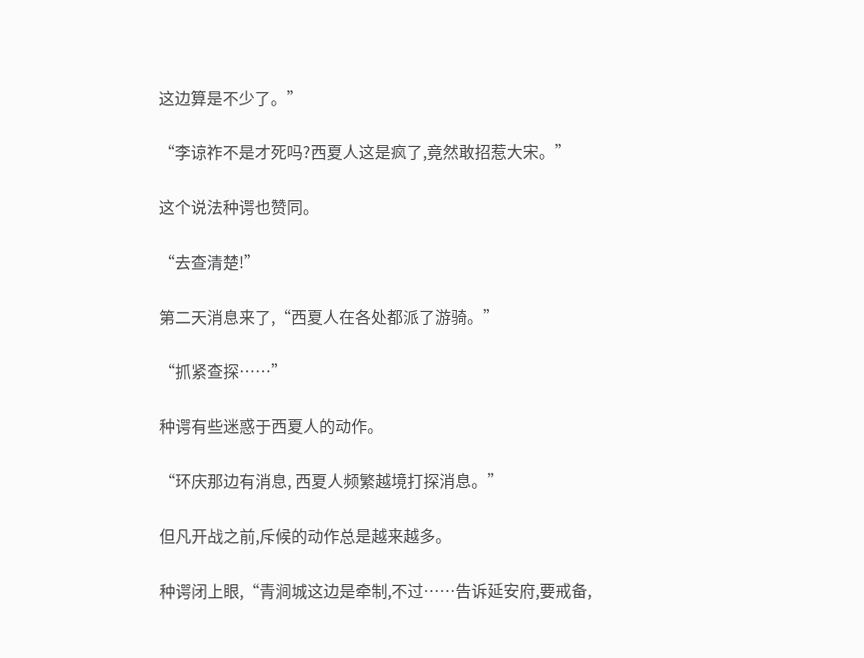这边算是不少了。”

“李谅祚不是才死吗?西夏人这是疯了,竟然敢招惹大宋。”

这个说法种谔也赞同。

“去查清楚!”

第二天消息来了,“西夏人在各处都派了游骑。”

“抓紧查探……”

种谔有些迷惑于西夏人的动作。

“环庆那边有消息, 西夏人频繁越境打探消息。”

但凡开战之前,斥候的动作总是越来越多。

种谔闭上眼,“青涧城这边是牵制,不过……告诉延安府,要戒备,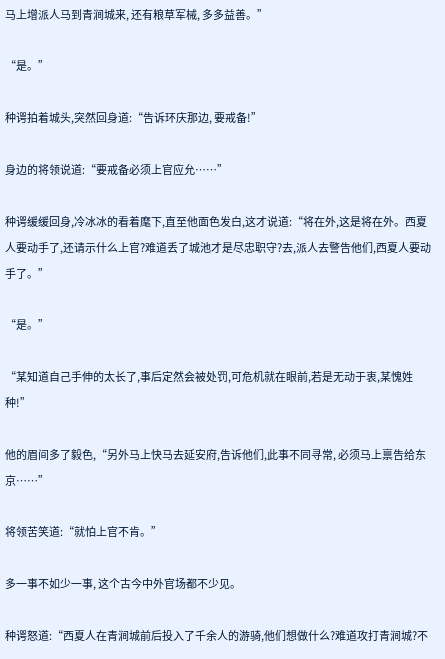马上增派人马到青涧城来, 还有粮草军械, 多多益善。”

“是。”

种谔拍着城头,突然回身道:“告诉环庆那边, 要戒备!”

身边的将领说道:“要戒备必须上官应允……”

种谔缓缓回身,冷冰冰的看着麾下,直至他面色发白,这才说道:“将在外,这是将在外。西夏人要动手了,还请示什么上官?难道丢了城池才是尽忠职守?去,派人去警告他们,西夏人要动手了。”

“是。”

“某知道自己手伸的太长了,事后定然会被处罚,可危机就在眼前,若是无动于衷,某愧姓种!”

他的眉间多了毅色,“另外马上快马去延安府,告诉他们,此事不同寻常, 必须马上禀告给东京……”

将领苦笑道:“就怕上官不肯。”

多一事不如少一事, 这个古今中外官场都不少见。

种谔怒道:“西夏人在青涧城前后投入了千余人的游骑,他们想做什么?难道攻打青涧城?不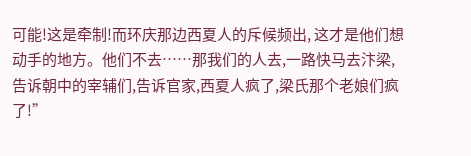可能!这是牵制!而环庆那边西夏人的斥候频出, 这才是他们想动手的地方。他们不去……那我们的人去,一路快马去汴梁,告诉朝中的宰辅们,告诉官家,西夏人疯了,梁氏那个老娘们疯了!”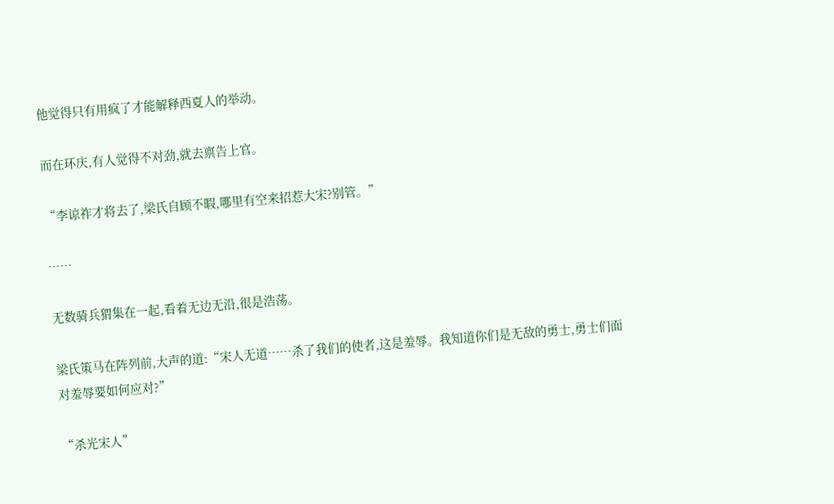他觉得只有用疯了才能解释西夏人的举动。

而在环庆,有人觉得不对劲,就去禀告上官。

“李谅祚才将去了,梁氏自顾不暇,哪里有空来招惹大宋?别管。”

……

无数骑兵猬集在一起,看着无边无沿,很是浩荡。

梁氏策马在阵列前,大声的道:“宋人无道……杀了我们的使者,这是羞辱。我知道你们是无敌的勇士,勇士们面对羞辱要如何应对?”

“杀光宋人”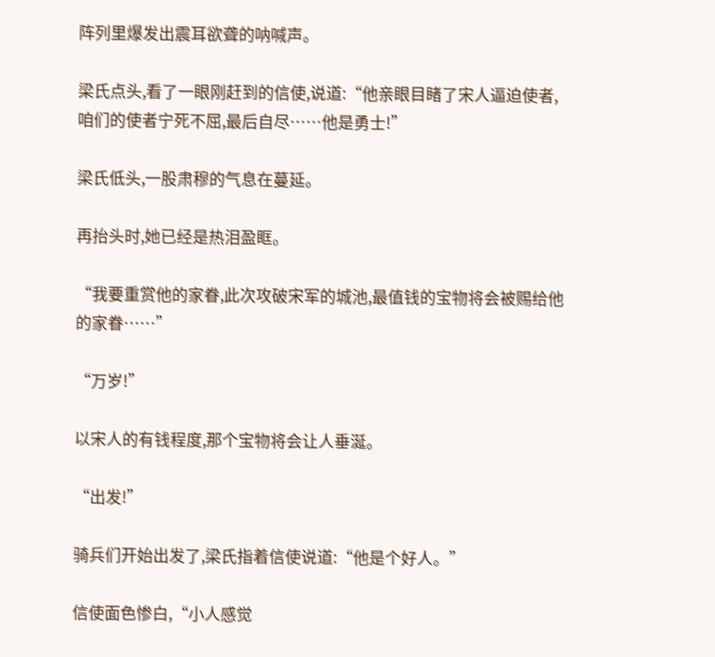阵列里爆发出震耳欲聋的呐喊声。

梁氏点头,看了一眼刚赶到的信使,说道:“他亲眼目睹了宋人逼迫使者,咱们的使者宁死不屈,最后自尽……他是勇士!”

梁氏低头,一股肃穆的气息在蔓延。

再抬头时,她已经是热泪盈眶。

“我要重赏他的家眷,此次攻破宋军的城池,最值钱的宝物将会被赐给他的家眷……”

“万岁!”

以宋人的有钱程度,那个宝物将会让人垂涎。

“出发!”

骑兵们开始出发了,梁氏指着信使说道:“他是个好人。”

信使面色惨白,“小人感觉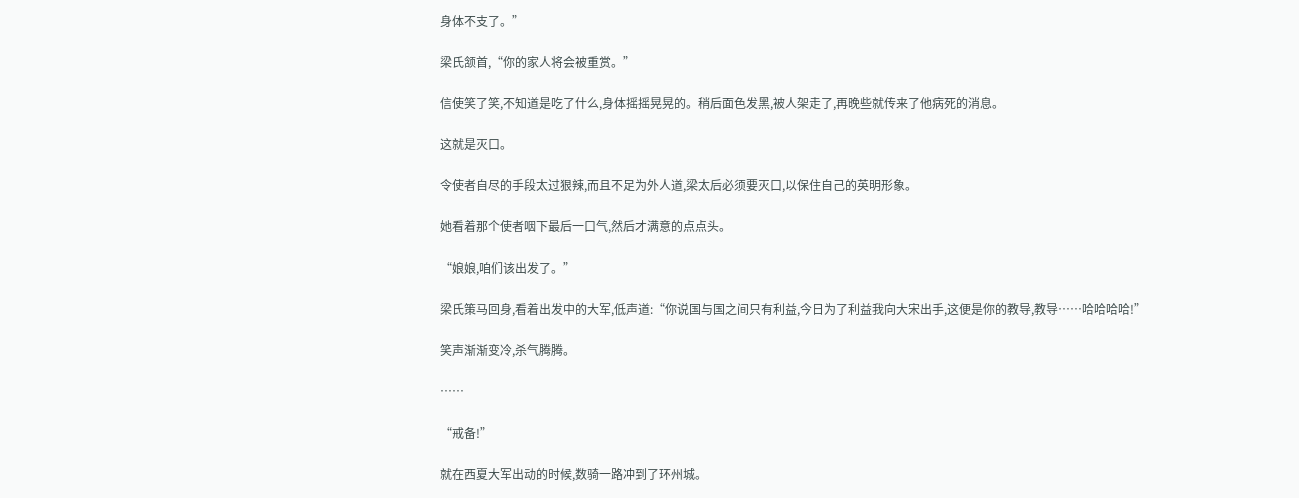身体不支了。”

梁氏颔首,“你的家人将会被重赏。”

信使笑了笑,不知道是吃了什么,身体摇摇晃晃的。稍后面色发黑,被人架走了,再晚些就传来了他病死的消息。

这就是灭口。

令使者自尽的手段太过狠辣,而且不足为外人道,梁太后必须要灭口,以保住自己的英明形象。

她看着那个使者咽下最后一口气,然后才满意的点点头。

“娘娘,咱们该出发了。”

梁氏策马回身,看着出发中的大军,低声道:“你说国与国之间只有利益,今日为了利益我向大宋出手,这便是你的教导,教导……哈哈哈哈!”

笑声渐渐变冷,杀气腾腾。

……

“戒备!”

就在西夏大军出动的时候,数骑一路冲到了环州城。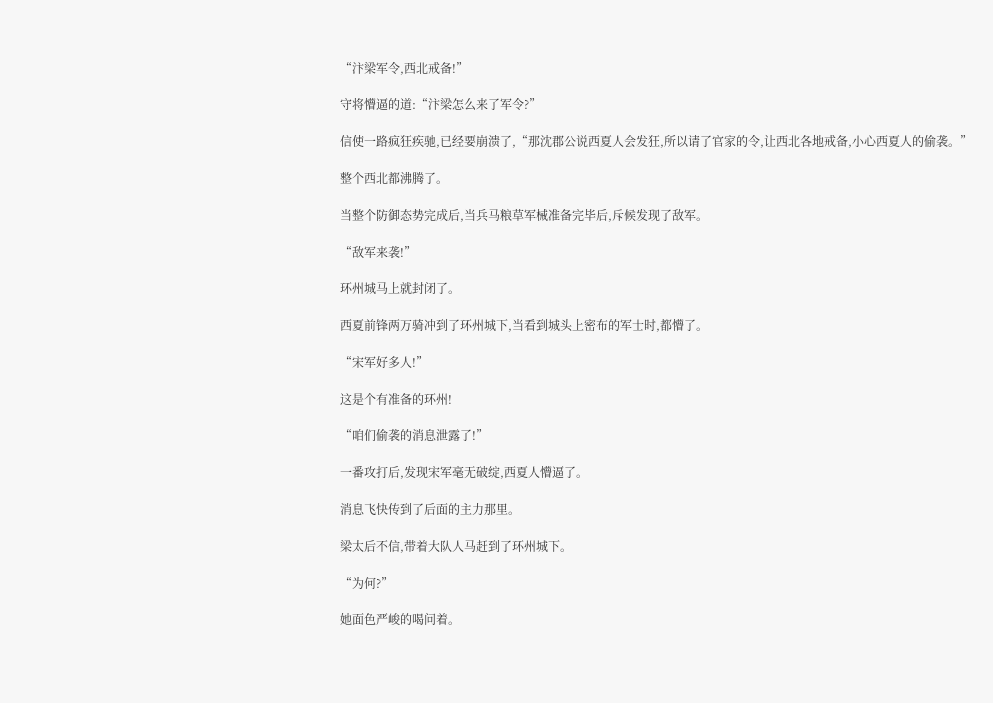“汴梁军令,西北戒备!”

守将懵逼的道:“汴梁怎么来了军令?”

信使一路疯狂疾驰,已经要崩溃了,“那沈郡公说西夏人会发狂,所以请了官家的令,让西北各地戒备,小心西夏人的偷袭。”

整个西北都沸腾了。

当整个防御态势完成后,当兵马粮草军械准备完毕后,斥候发现了敌军。

“敌军来袭!”

环州城马上就封闭了。

西夏前锋两万骑冲到了环州城下,当看到城头上密布的军士时,都懵了。

“宋军好多人!”

这是个有准备的环州!

“咱们偷袭的消息泄露了!”

一番攻打后,发现宋军毫无破绽,西夏人懵逼了。

消息飞快传到了后面的主力那里。

梁太后不信,带着大队人马赶到了环州城下。

“为何?”

她面色严峻的喝问着。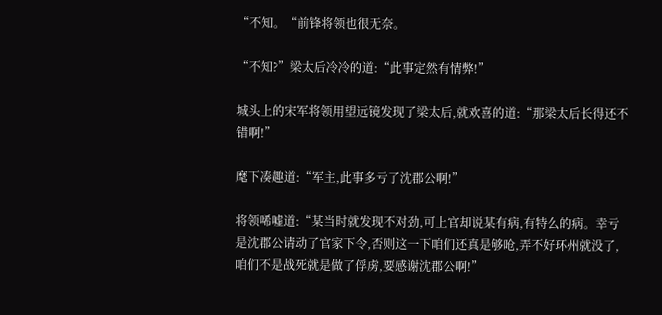“不知。“前锋将领也很无奈。

“不知?”梁太后冷冷的道:“此事定然有情弊!”

城头上的宋军将领用望远镜发现了梁太后,就欢喜的道:“那梁太后长得还不错啊!”

麾下凑趣道:“军主,此事多亏了沈郡公啊!”

将领唏嘘道:“某当时就发现不对劲,可上官却说某有病,有特么的病。幸亏是沈郡公请动了官家下令,否则这一下咱们还真是够呛,弄不好环州就没了,咱们不是战死就是做了俘虏,要感谢沈郡公啊!”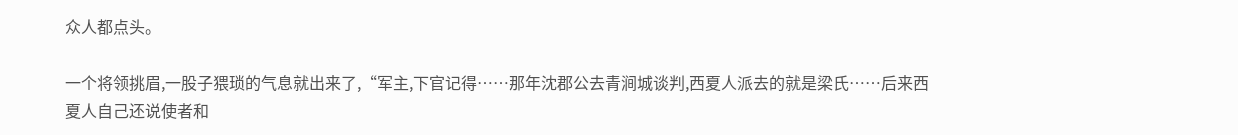众人都点头。

一个将领挑眉,一股子猥琐的气息就出来了,“军主,下官记得……那年沈郡公去青涧城谈判,西夏人派去的就是梁氏……后来西夏人自己还说使者和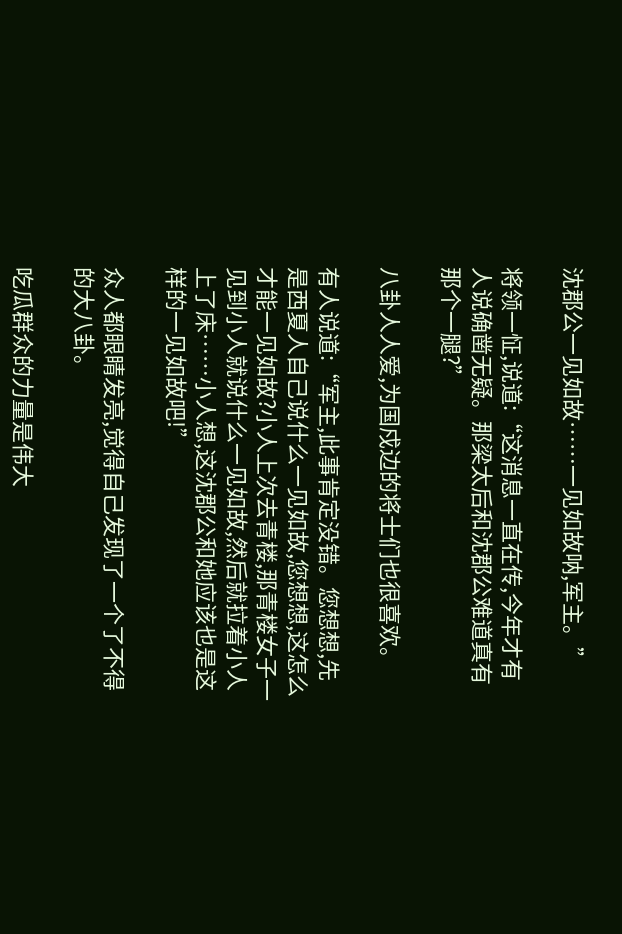沈郡公一见如故……一见如故呐,军主。”

将领一怔,说道:“这消息一直在传,今年才有人说确凿无疑。那梁太后和沈郡公难道真有那个一腿?”

八卦人人爱,为国戍边的将士们也很喜欢。

有人说道:“军主,此事肯定没错。您想想,先是西夏人自己说什么一见如故,您想想,这怎么才能一见如故?小人上次去青楼,那青楼女子一见到小人就说什么一见如故,然后就拉着小人上了床……小人想,这沈郡公和她应该也是这样的一见如故吧!”

众人都眼睛发亮,觉得自己发现了一个了不得的大八卦。

吃瓜群众的力量是伟大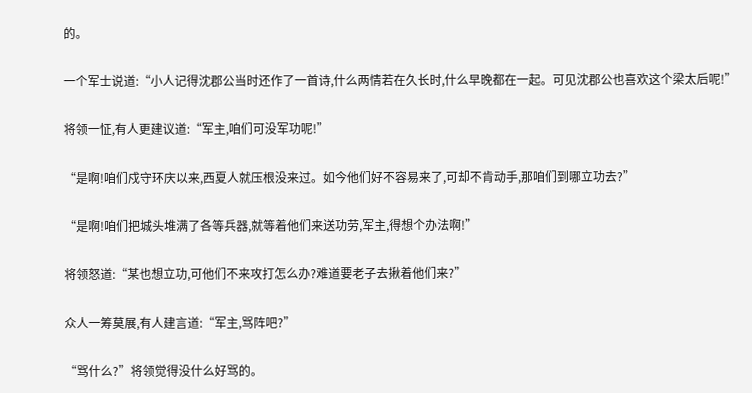的。

一个军士说道:“小人记得沈郡公当时还作了一首诗,什么两情若在久长时,什么早晚都在一起。可见沈郡公也喜欢这个梁太后呢!”

将领一怔,有人更建议道:“军主,咱们可没军功呢!”

“是啊!咱们戍守环庆以来,西夏人就压根没来过。如今他们好不容易来了,可却不肯动手,那咱们到哪立功去?”

“是啊!咱们把城头堆满了各等兵器,就等着他们来送功劳,军主,得想个办法啊!”

将领怒道:“某也想立功,可他们不来攻打怎么办?难道要老子去揪着他们来?”

众人一筹莫展,有人建言道:“军主,骂阵吧?”

“骂什么?”将领觉得没什么好骂的。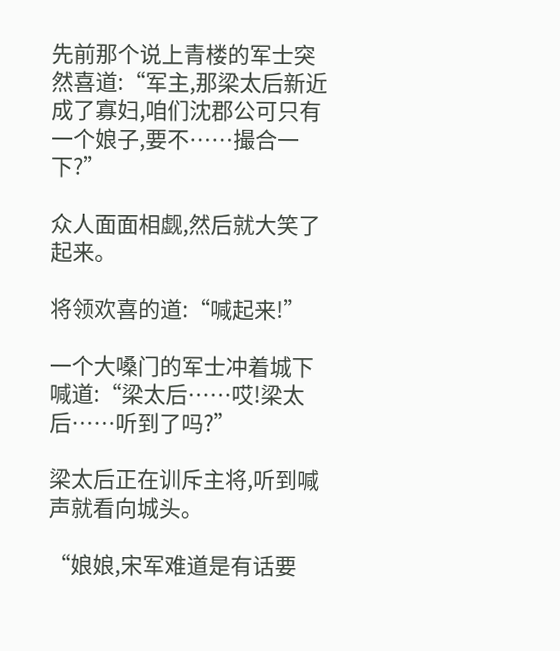先前那个说上青楼的军士突然喜道:“军主,那梁太后新近成了寡妇,咱们沈郡公可只有一个娘子,要不……撮合一下?”

众人面面相觑,然后就大笑了起来。

将领欢喜的道:“喊起来!”

一个大嗓门的军士冲着城下喊道:“梁太后……哎!梁太后……听到了吗?”

梁太后正在训斥主将,听到喊声就看向城头。

“娘娘,宋军难道是有话要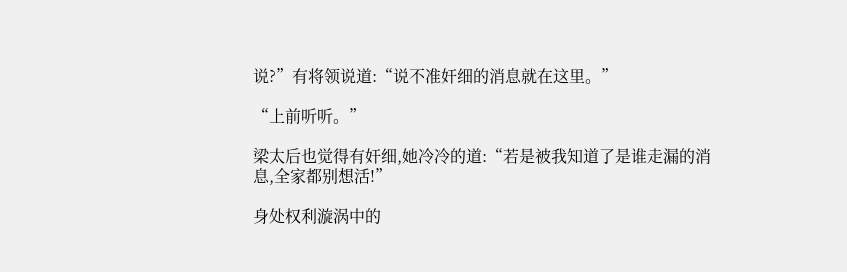说?”有将领说道:“说不准奸细的消息就在这里。”

“上前听听。”

梁太后也觉得有奸细,她冷冷的道:“若是被我知道了是谁走漏的消息,全家都别想活!”

身处权利漩涡中的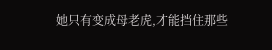她只有变成母老虎,才能挡住那些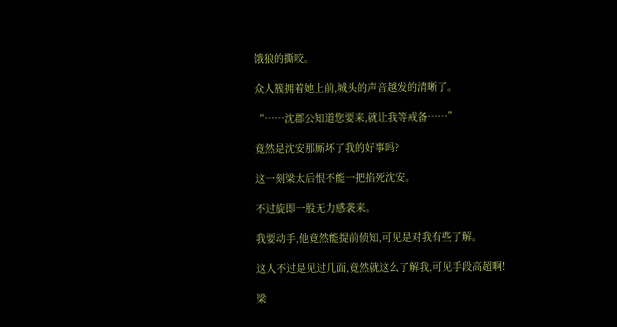饿狼的撕咬。

众人簇拥着她上前,城头的声音越发的清晰了。

“……沈郡公知道您要来,就让我等戒备……”

竟然是沈安那厮坏了我的好事吗?

这一刻梁太后恨不能一把掐死沈安。

不过旋即一股无力感袭来。

我要动手,他竟然能提前侦知,可见是对我有些了解。

这人不过是见过几面,竟然就这么了解我,可见手段高超啊!

梁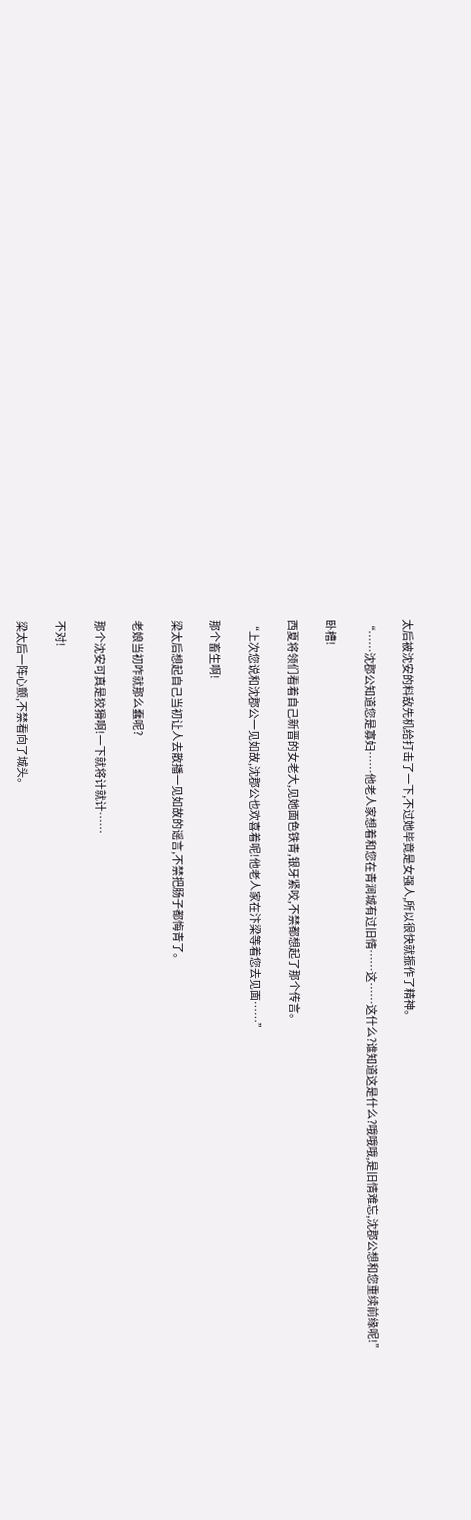太后被沈安的料敌先机给打击了一下,不过她毕竟是女强人,所以很快就振作了精神。

“……沈郡公知道您是寡妇……他老人家想着和您在青涧城有过旧情……这……这什么?谁知道这是什么?哦哦哦,是旧情难忘,沈郡公想和您重续前缘呢!”

卧槽!

西夏将领们看着自己新晋的女老大,见她面色铁青,银牙紧咬,不禁都想起了那个传言。

“上次您说和沈郡公一见如故,沈郡公也欢喜着呢!他老人家在汴梁等着您去见面……”

那个畜生啊!

梁太后想起自己当初让人去散播一见如故的谣言,不禁把肠子都悔青了。

老娘当初咋就那么蠢呢?

那个沈安可真是狡猾啊!一下就将计就计……

不对!

梁太后一阵心颤,不禁看向了城头。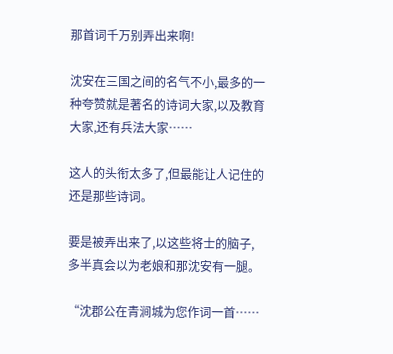那首词千万别弄出来啊!

沈安在三国之间的名气不小,最多的一种夸赞就是著名的诗词大家,以及教育大家,还有兵法大家……

这人的头衔太多了,但最能让人记住的还是那些诗词。

要是被弄出来了,以这些将士的脑子,多半真会以为老娘和那沈安有一腿。

“沈郡公在青涧城为您作词一首……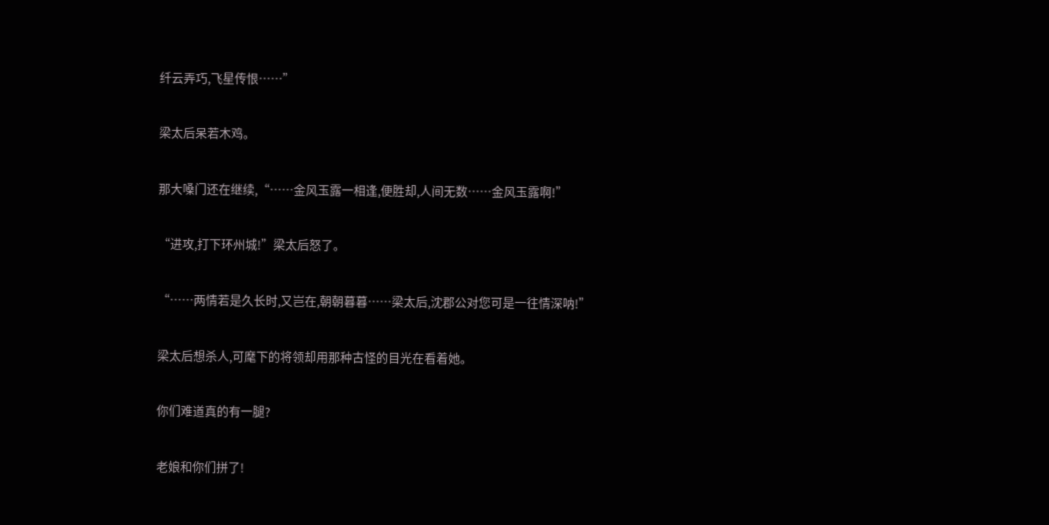纤云弄巧,飞星传恨……”

梁太后呆若木鸡。

那大嗓门还在继续,“……金风玉露一相逢,便胜却,人间无数……金风玉露啊!”

“进攻,打下环州城!”梁太后怒了。

“……两情若是久长时,又岂在,朝朝暮暮……梁太后,沈郡公对您可是一往情深呐!”

梁太后想杀人,可麾下的将领却用那种古怪的目光在看着她。

你们难道真的有一腿?

老娘和你们拼了!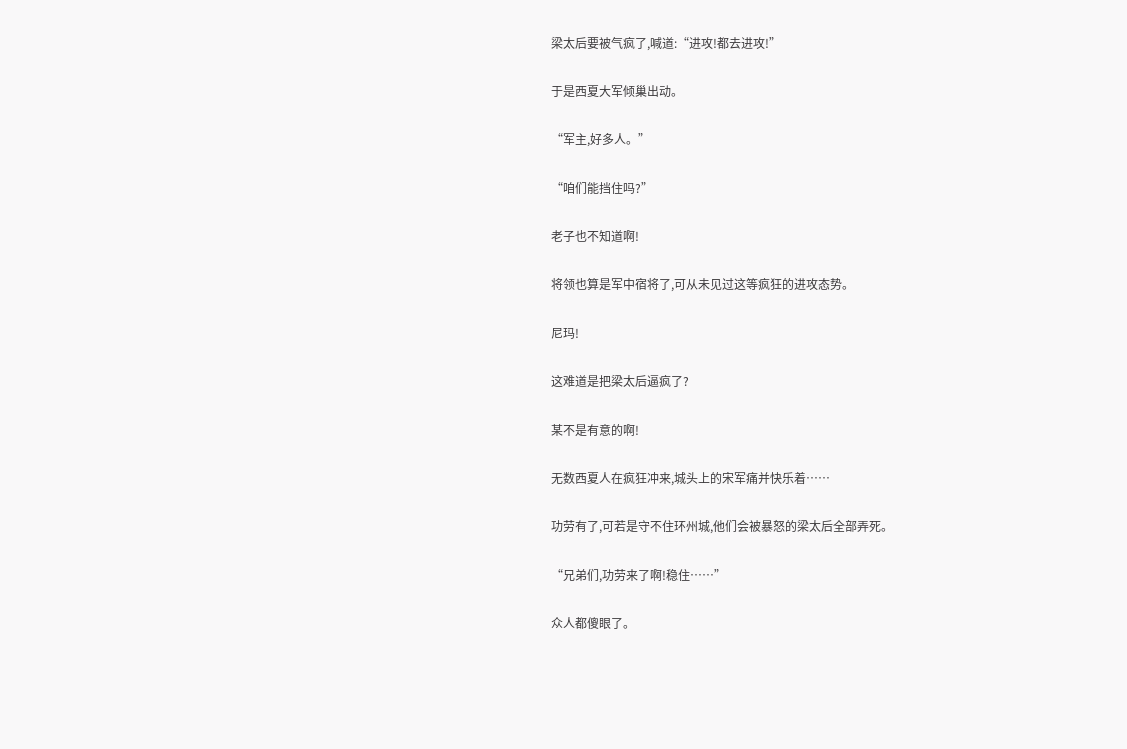梁太后要被气疯了,喊道:“进攻!都去进攻!”

于是西夏大军倾巢出动。

“军主,好多人。”

“咱们能挡住吗?”

老子也不知道啊!

将领也算是军中宿将了,可从未见过这等疯狂的进攻态势。

尼玛!

这难道是把梁太后逼疯了?

某不是有意的啊!

无数西夏人在疯狂冲来,城头上的宋军痛并快乐着……

功劳有了,可若是守不住环州城,他们会被暴怒的梁太后全部弄死。

“兄弟们,功劳来了啊!稳住……”

众人都傻眼了。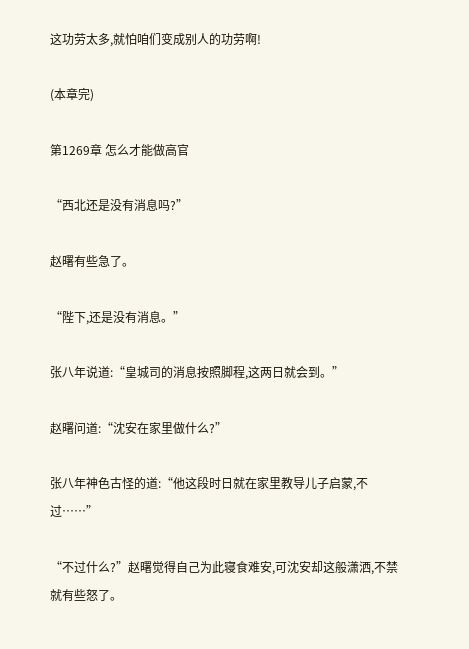这功劳太多,就怕咱们变成别人的功劳啊!

(本章完)

第1269章 怎么才能做高官

“西北还是没有消息吗?”

赵曙有些急了。

“陛下,还是没有消息。”

张八年说道:“皇城司的消息按照脚程,这两日就会到。”

赵曙问道:“沈安在家里做什么?”

张八年神色古怪的道:“他这段时日就在家里教导儿子启蒙,不过……”

“不过什么?”赵曙觉得自己为此寝食难安,可沈安却这般潇洒,不禁就有些怒了。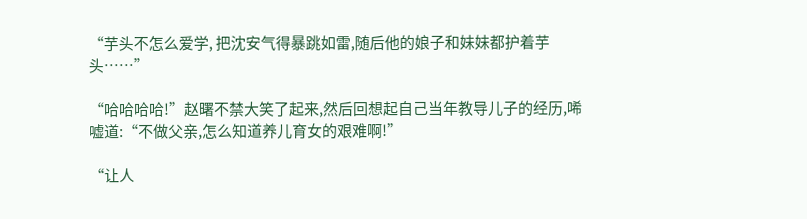“芋头不怎么爱学, 把沈安气得暴跳如雷,随后他的娘子和妹妹都护着芋头……”

“哈哈哈哈!”赵曙不禁大笑了起来,然后回想起自己当年教导儿子的经历,唏嘘道:“不做父亲,怎么知道养儿育女的艰难啊!”

“让人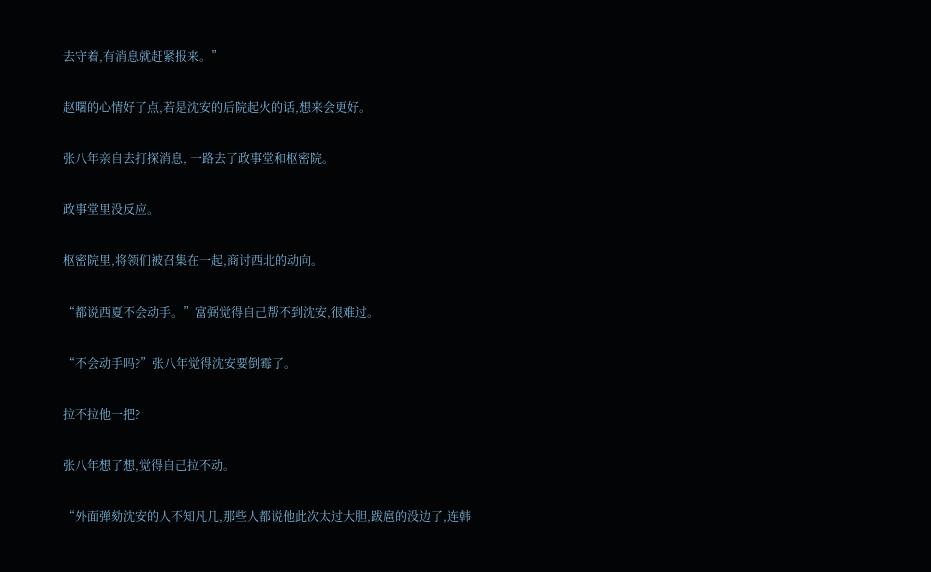去守着,有消息就赶紧报来。”

赵曙的心情好了点,若是沈安的后院起火的话,想来会更好。

张八年亲自去打探消息, 一路去了政事堂和枢密院。

政事堂里没反应。

枢密院里,将领们被召集在一起,商讨西北的动向。

“都说西夏不会动手。”富弼觉得自己帮不到沈安,很难过。

“不会动手吗?”张八年觉得沈安要倒霉了。

拉不拉他一把?

张八年想了想,觉得自己拉不动。

“外面弹劾沈安的人不知凡几,那些人都说他此次太过大胆,跋扈的没边了,连韩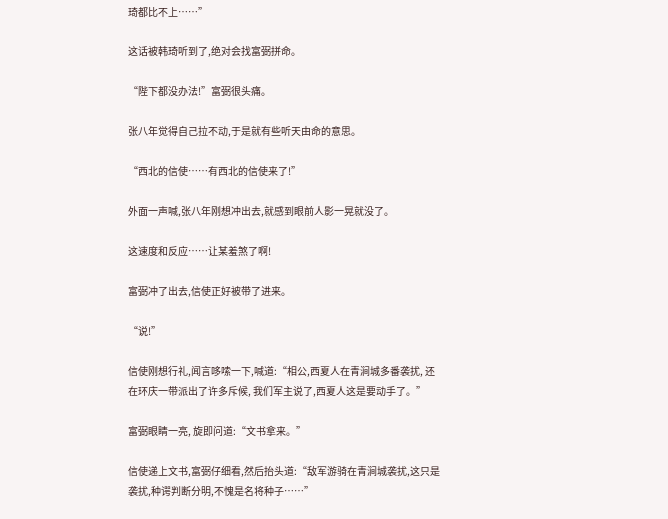琦都比不上……”

这话被韩琦听到了,绝对会找富弼拼命。

“陛下都没办法!”富弼很头痛。

张八年觉得自己拉不动,于是就有些听天由命的意思。

“西北的信使……有西北的信使来了!”

外面一声喊,张八年刚想冲出去,就感到眼前人影一晃就没了。

这速度和反应……让某羞煞了啊!

富弼冲了出去,信使正好被带了进来。

“说!”

信使刚想行礼,闻言哆嗦一下,喊道:“相公,西夏人在青涧城多番袭扰, 还在环庆一带派出了许多斥候, 我们军主说了,西夏人这是要动手了。”

富弼眼睛一亮, 旋即问道:“文书拿来。”

信使递上文书,富弼仔细看,然后抬头道:“敌军游骑在青涧城袭扰,这只是袭扰,种谔判断分明,不愧是名将种子……”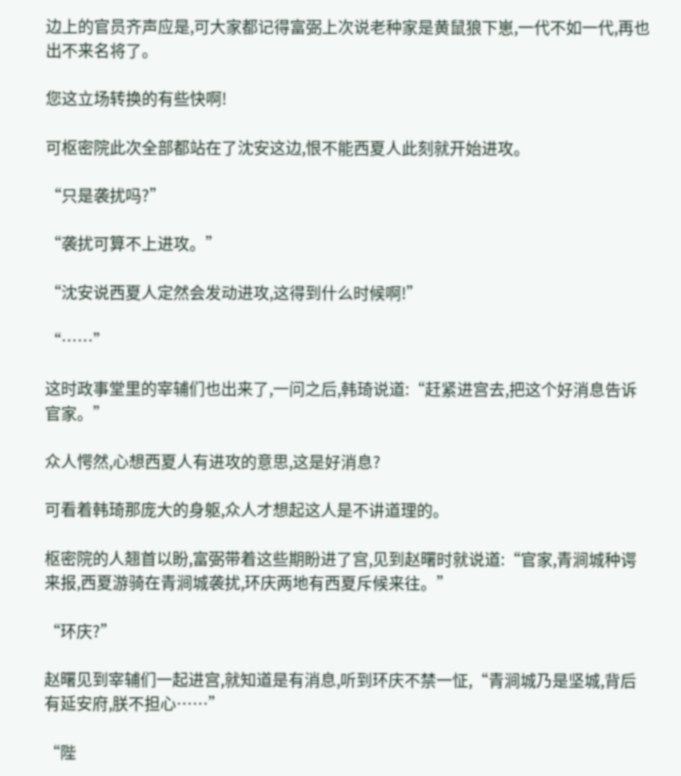边上的官员齐声应是,可大家都记得富弼上次说老种家是黄鼠狼下崽,一代不如一代,再也出不来名将了。

您这立场转换的有些快啊!

可枢密院此次全部都站在了沈安这边,恨不能西夏人此刻就开始进攻。

“只是袭扰吗?”

“袭扰可算不上进攻。”

“沈安说西夏人定然会发动进攻,这得到什么时候啊!”

“……”

这时政事堂里的宰辅们也出来了,一问之后,韩琦说道:“赶紧进宫去,把这个好消息告诉官家。”

众人愕然,心想西夏人有进攻的意思,这是好消息?

可看着韩琦那庞大的身躯,众人才想起这人是不讲道理的。

枢密院的人翘首以盼,富弼带着这些期盼进了宫,见到赵曙时就说道:“官家,青涧城种谔来报,西夏游骑在青涧城袭扰,环庆两地有西夏斥候来往。”

“环庆?”

赵曙见到宰辅们一起进宫,就知道是有消息,听到环庆不禁一怔,“青涧城乃是坚城,背后有延安府,朕不担心……”

“陛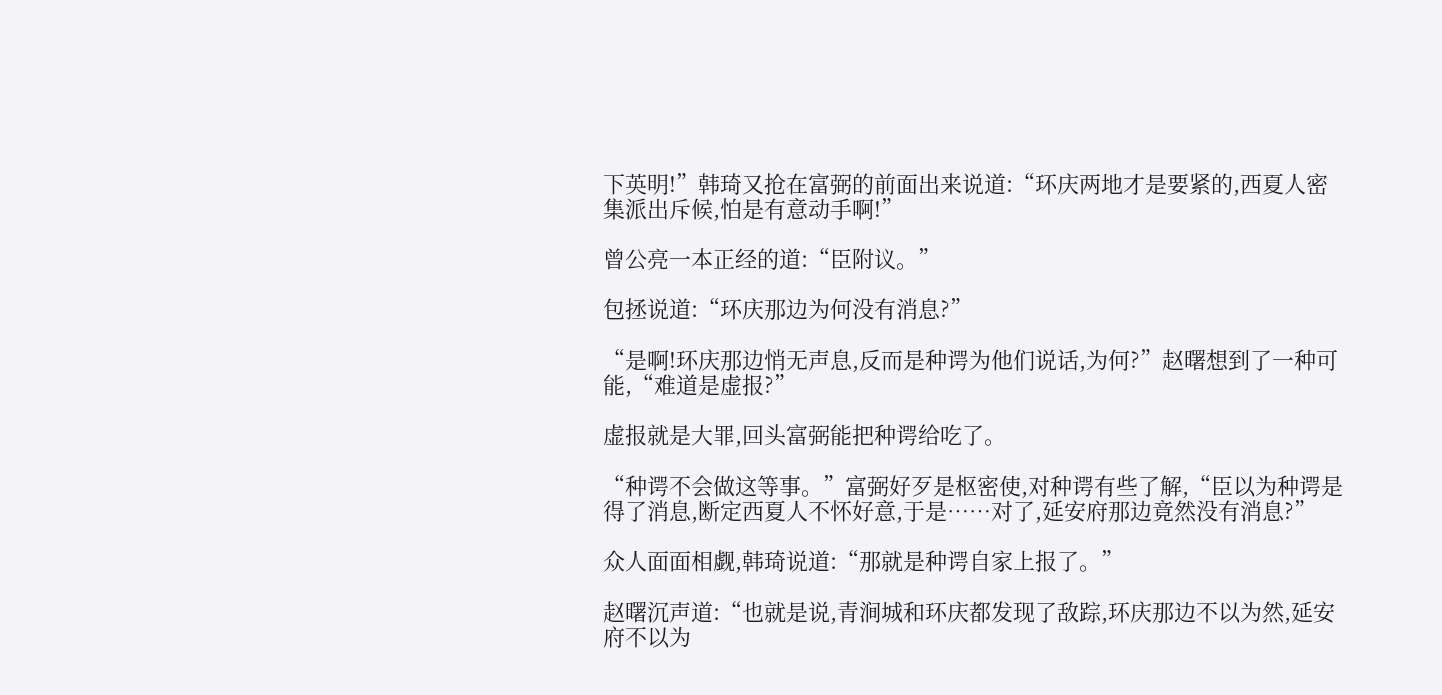下英明!”韩琦又抢在富弼的前面出来说道:“环庆两地才是要紧的,西夏人密集派出斥候,怕是有意动手啊!”

曾公亮一本正经的道:“臣附议。”

包拯说道:“环庆那边为何没有消息?”

“是啊!环庆那边悄无声息,反而是种谔为他们说话,为何?”赵曙想到了一种可能,“难道是虚报?”

虚报就是大罪,回头富弼能把种谔给吃了。

“种谔不会做这等事。”富弼好歹是枢密使,对种谔有些了解,“臣以为种谔是得了消息,断定西夏人不怀好意,于是……对了,延安府那边竟然没有消息?”

众人面面相觑,韩琦说道:“那就是种谔自家上报了。”

赵曙沉声道:“也就是说,青涧城和环庆都发现了敌踪,环庆那边不以为然,延安府不以为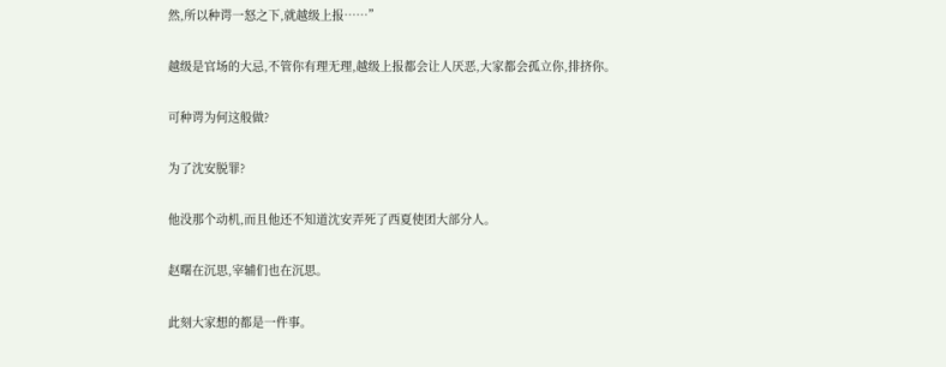然,所以种谔一怒之下,就越级上报……”

越级是官场的大忌,不管你有理无理,越级上报都会让人厌恶,大家都会孤立你,排挤你。

可种谔为何这般做?

为了沈安脱罪?

他没那个动机,而且他还不知道沈安弄死了西夏使团大部分人。

赵曙在沉思,宰辅们也在沉思。

此刻大家想的都是一件事。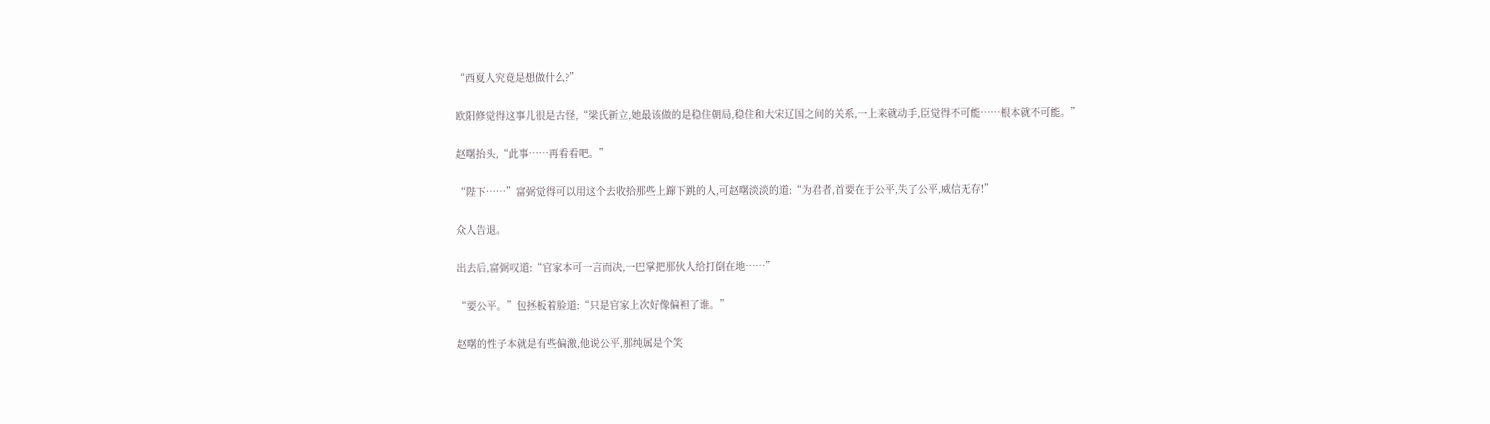“西夏人究竟是想做什么?”

欧阳修觉得这事儿很是古怪,“梁氏新立,她最该做的是稳住朝局,稳住和大宋辽国之间的关系,一上来就动手,臣觉得不可能……根本就不可能。”

赵曙抬头,“此事……再看看吧。”

“陛下……”富弼觉得可以用这个去收拾那些上蹿下跳的人,可赵曙淡淡的道:“为君者,首要在于公平,失了公平,威信无存!”

众人告退。

出去后,富弼叹道:“官家本可一言而决,一巴掌把那伙人给打倒在地……”

“要公平。”包拯板着脸道:“只是官家上次好像偏袒了谁。”

赵曙的性子本就是有些偏激,他说公平,那纯属是个笑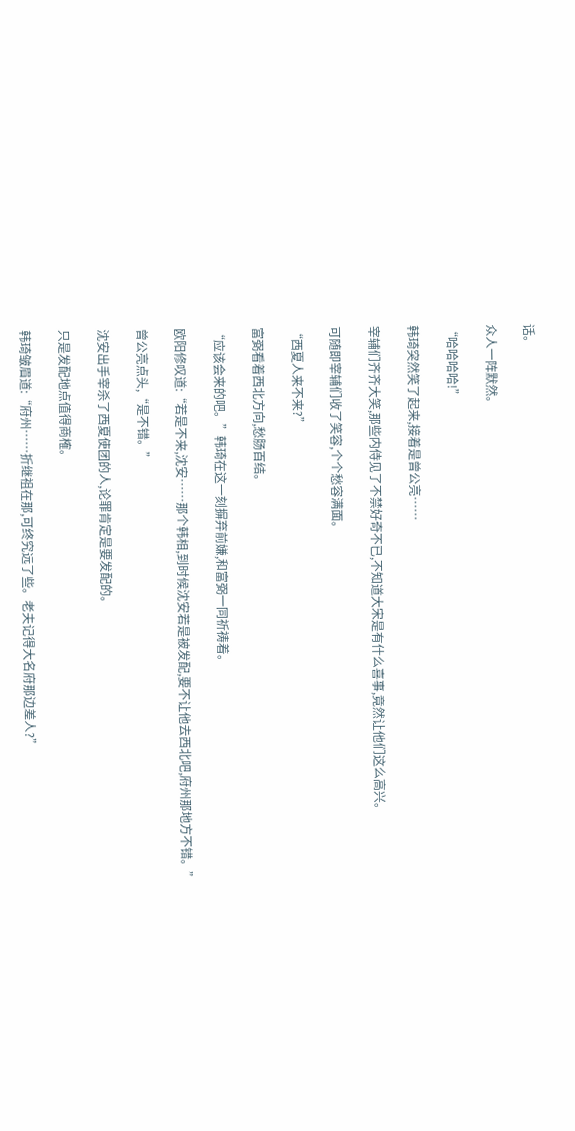话。

众人一阵默然。

“哈哈哈哈!”

韩琦突然笑了起来,接着是曾公亮……

宰辅们齐齐大笑,那些内侍见了不禁好奇不已,不知道大宋是有什么喜事,竟然让他们这么高兴。

可随即宰辅们收了笑容,个个愁容满面。

“西夏人来不来?”

富弼看着西北方向,愁肠百结。

“应该会来的吧。”韩琦在这一刻摒弃前嫌,和富弼一同祈祷着。

欧阳修叹道:“若是不来,沈安……那个韩相,到时候沈安若是被发配,要不让他去西北吧,府州那地方不错。”

曾公亮点头,“是不错。”

沈安出手宰杀了西夏使团的人,论罪肯定是要发配的。

只是发配地点值得商榷。

韩琦皱眉道:“府州……折继祖在那,可终究远了些。老夫记得大名府那边差人?”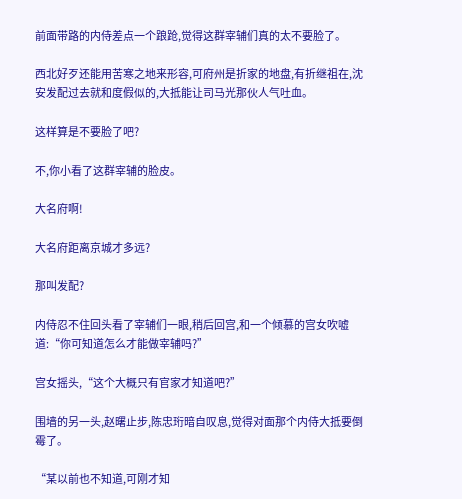前面带路的内侍差点一个踉跄,觉得这群宰辅们真的太不要脸了。

西北好歹还能用苦寒之地来形容,可府州是折家的地盘,有折继祖在,沈安发配过去就和度假似的,大抵能让司马光那伙人气吐血。

这样算是不要脸了吧?

不,你小看了这群宰辅的脸皮。

大名府啊!

大名府距离京城才多远?

那叫发配?

内侍忍不住回头看了宰辅们一眼,稍后回宫,和一个倾慕的宫女吹嘘道:“你可知道怎么才能做宰辅吗?”

宫女摇头,“这个大概只有官家才知道吧?”

围墙的另一头,赵曙止步,陈忠珩暗自叹息,觉得对面那个内侍大抵要倒霉了。

“某以前也不知道,可刚才知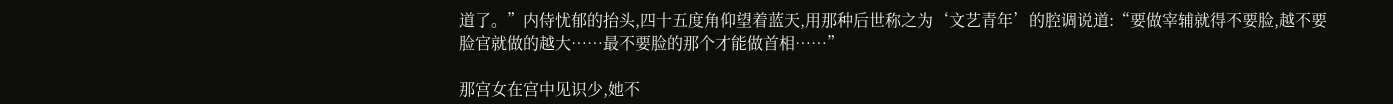道了。”内侍忧郁的抬头,四十五度角仰望着蓝天,用那种后世称之为‘文艺青年’的腔调说道:“要做宰辅就得不要脸,越不要脸官就做的越大……最不要脸的那个才能做首相……”

那宫女在宫中见识少,她不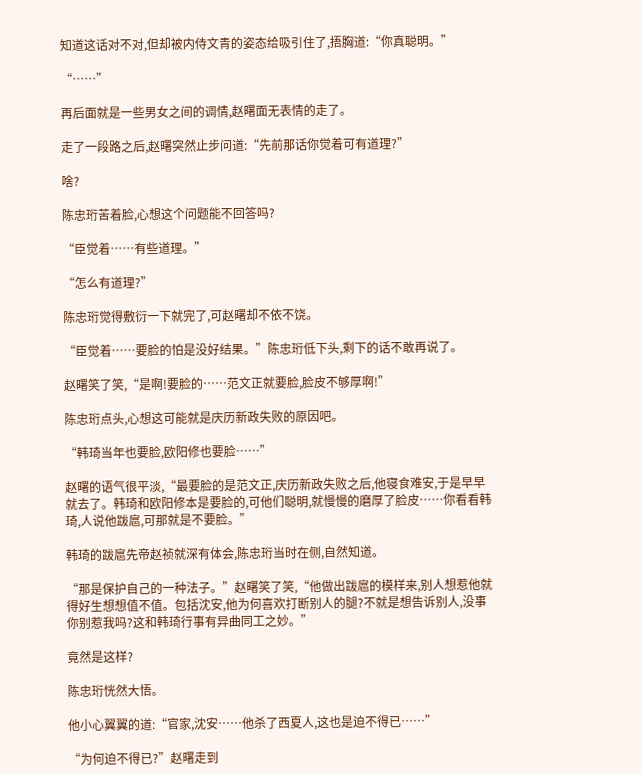知道这话对不对,但却被内侍文青的姿态给吸引住了,捂胸道:“你真聪明。”

“……”

再后面就是一些男女之间的调情,赵曙面无表情的走了。

走了一段路之后,赵曙突然止步问道:“先前那话你觉着可有道理?”

啥?

陈忠珩苦着脸,心想这个问题能不回答吗?

“臣觉着……有些道理。”

“怎么有道理?”

陈忠珩觉得敷衍一下就完了,可赵曙却不依不饶。

“臣觉着……要脸的怕是没好结果。”陈忠珩低下头,剩下的话不敢再说了。

赵曙笑了笑,“是啊!要脸的……范文正就要脸,脸皮不够厚啊!”

陈忠珩点头,心想这可能就是庆历新政失败的原因吧。

“韩琦当年也要脸,欧阳修也要脸……”

赵曙的语气很平淡,“最要脸的是范文正,庆历新政失败之后,他寝食难安,于是早早就去了。韩琦和欧阳修本是要脸的,可他们聪明,就慢慢的磨厚了脸皮……你看看韩琦,人说他跋扈,可那就是不要脸。”

韩琦的跋扈先帝赵祯就深有体会,陈忠珩当时在侧,自然知道。

“那是保护自己的一种法子。”赵曙笑了笑,“他做出跋扈的模样来,别人想惹他就得好生想想值不值。包括沈安,他为何喜欢打断别人的腿?不就是想告诉别人,没事你别惹我吗?这和韩琦行事有异曲同工之妙。”

竟然是这样?

陈忠珩恍然大悟。

他小心翼翼的道:“官家,沈安……他杀了西夏人,这也是迫不得已……”

“为何迫不得已?”赵曙走到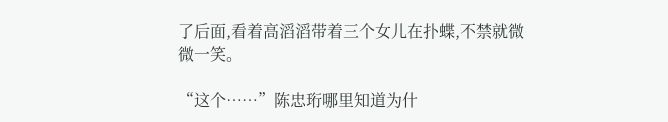了后面,看着高滔滔带着三个女儿在扑蝶,不禁就微微一笑。

“这个……”陈忠珩哪里知道为什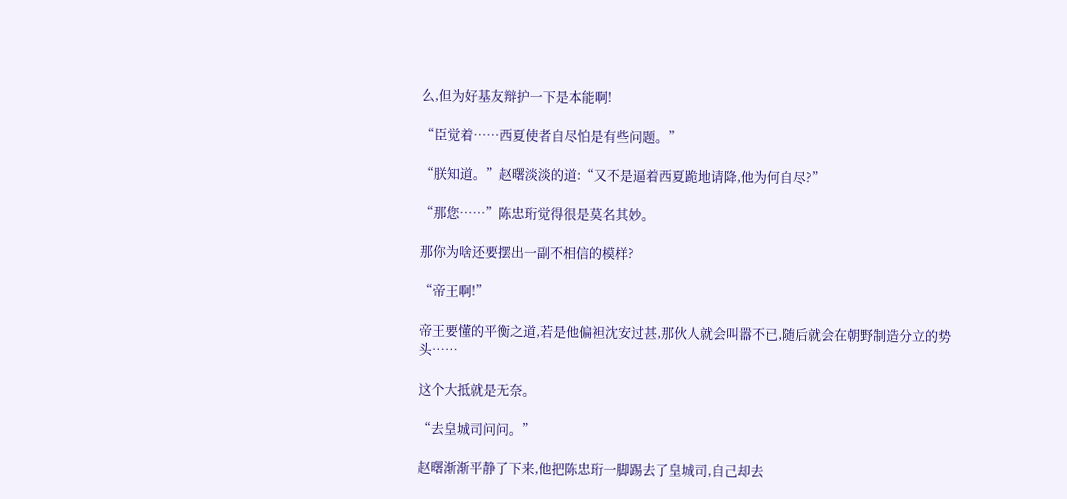么,但为好基友辩护一下是本能啊!

“臣觉着……西夏使者自尽怕是有些问题。”

“朕知道。”赵曙淡淡的道:“又不是逼着西夏跪地请降,他为何自尽?”

“那您……”陈忠珩觉得很是莫名其妙。

那你为啥还要摆出一副不相信的模样?

“帝王啊!”

帝王要懂的平衡之道,若是他偏袒沈安过甚,那伙人就会叫嚣不已,随后就会在朝野制造分立的势头……

这个大抵就是无奈。

“去皇城司问问。”

赵曙渐渐平静了下来,他把陈忠珩一脚踢去了皇城司,自己却去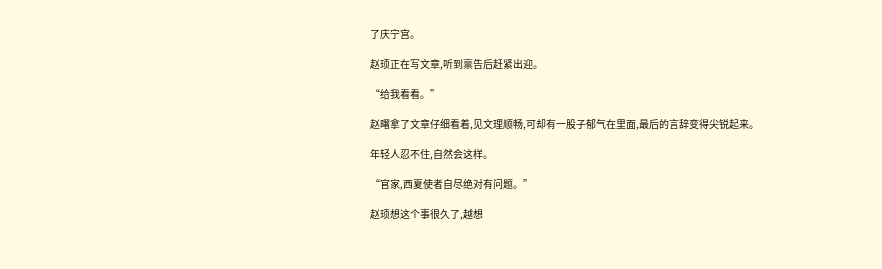了庆宁宫。

赵顼正在写文章,听到禀告后赶紧出迎。

“给我看看。”

赵曙拿了文章仔细看着,见文理顺畅,可却有一股子郁气在里面,最后的言辞变得尖锐起来。

年轻人忍不住,自然会这样。

“官家,西夏使者自尽绝对有问题。”

赵顼想这个事很久了,越想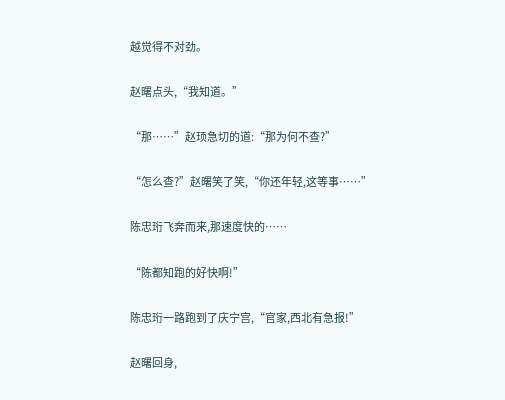越觉得不对劲。

赵曙点头,“我知道。”

“那……”赵顼急切的道:“那为何不查?”

“怎么查?”赵曙笑了笑,“你还年轻,这等事……”

陈忠珩飞奔而来,那速度快的……

“陈都知跑的好快啊!”

陈忠珩一路跑到了庆宁宫,“官家,西北有急报!”

赵曙回身,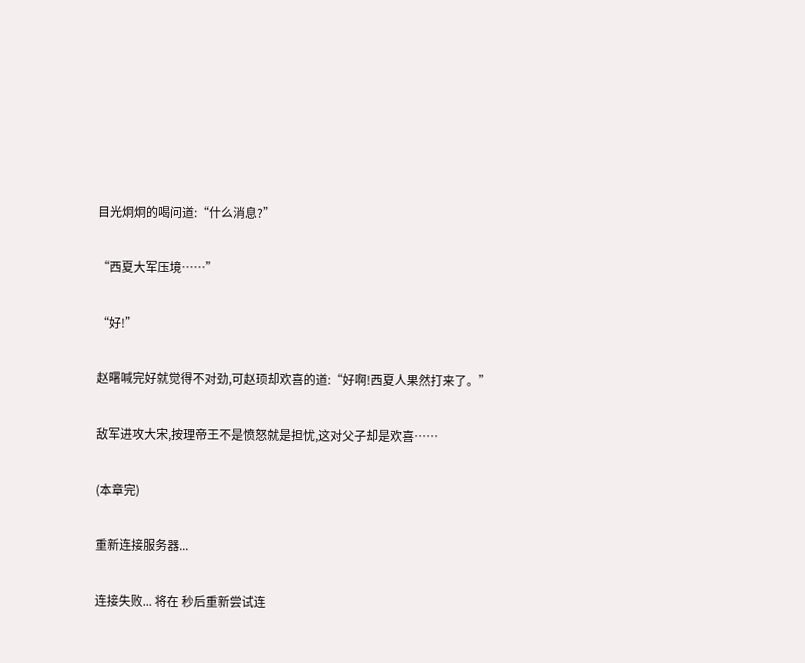目光炯炯的喝问道:“什么消息?”

“西夏大军压境……”

“好!”

赵曙喊完好就觉得不对劲,可赵顼却欢喜的道:“好啊!西夏人果然打来了。”

敌军进攻大宋,按理帝王不是愤怒就是担忧,这对父子却是欢喜……

(本章完)

重新连接服务器...

连接失败... 将在 秒后重新尝试连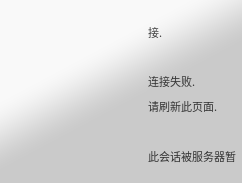接.

连接失败.
请刷新此页面.

此会话被服务器暂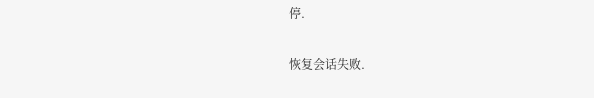停.

恢复会话失败.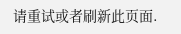请重试或者刷新此页面.